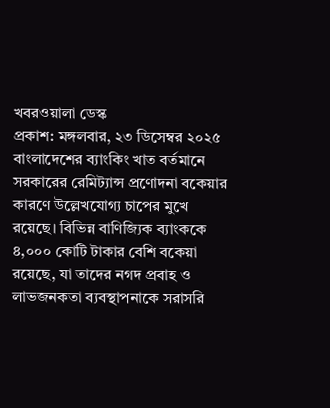খবরওয়ালা ডেস্ক
প্রকাশ: মঙ্গলবার, ২৩ ডিসেম্বর ২০২৫
বাংলাদেশের ব্যাংকিং খাত বর্তমানে সরকারের রেমিট্যান্স প্রণোদনা বকেয়ার কারণে উল্লেখযোগ্য চাপের মুখে রয়েছে। বিভিন্ন বাণিজ্যিক ব্যাংককে ৪,০০০ কোটি টাকার বেশি বকেয়া রয়েছে, যা তাদের নগদ প্রবাহ ও লাভজনকতা ব্যবস্থাপনাকে সরাসরি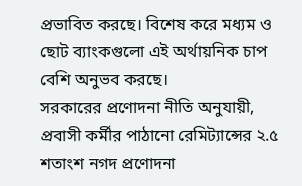প্রভাবিত করছে। বিশেষ করে মধ্যম ও ছোট ব্যাংকগুলো এই অর্থায়নিক চাপ বেশি অনুভব করছে।
সরকারের প্রণোদনা নীতি অনুযায়ী, প্রবাসী কর্মীর পাঠানো রেমিট্যান্সের ২.৫ শতাংশ নগদ প্রণোদনা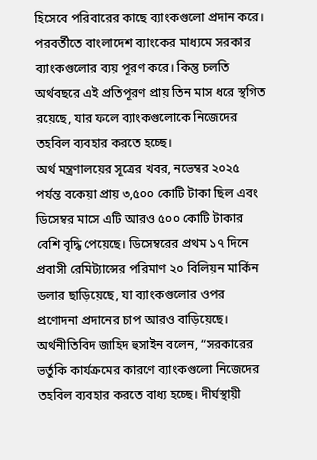হিসেবে পরিবারের কাছে ব্যাংকগুলো প্রদান করে। পরবর্তীতে বাংলাদেশ ব্যাংকের মাধ্যমে সরকার ব্যাংকগুলোর ব্যয় পূরণ করে। কিন্তু চলতি অর্থবছরে এই প্রতিপূরণ প্রায় তিন মাস ধরে স্থগিত রয়েছে, যার ফলে ব্যাংকগুলোকে নিজেদের তহবিল ব্যবহার করতে হচ্ছে।
অর্থ মন্ত্রণালয়ের সূত্রের খবর, নভেম্বর ২০২৫ পর্যন্ত বকেয়া প্রায় ৩,৫০০ কোটি টাকা ছিল এবং ডিসেম্বর মাসে এটি আরও ৫০০ কোটি টাকার বেশি বৃদ্ধি পেয়েছে। ডিসেম্বরের প্রথম ১৭ দিনে প্রবাসী রেমিট্যান্সের পরিমাণ ২০ বিলিয়ন মার্কিন ডলার ছাড়িয়েছে, যা ব্যাংকগুলোর ওপর প্রণোদনা প্রদানের চাপ আরও বাড়িয়েছে।
অর্থনীতিবিদ জাহিদ হুসাইন বলেন, “সরকারের ভর্তুকি কার্যক্রমের কারণে ব্যাংকগুলো নিজেদের তহবিল ব্যবহার করতে বাধ্য হচ্ছে। দীর্ঘস্থায়ী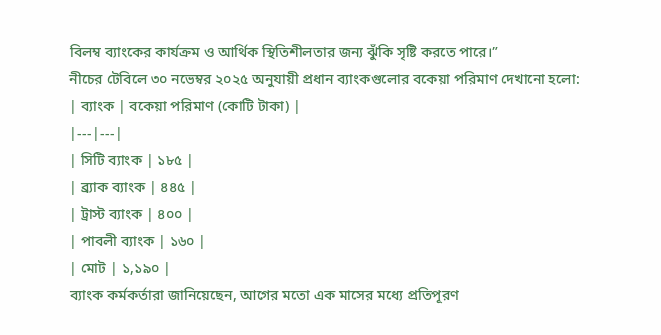বিলম্ব ব্যাংকের কার্যক্রম ও আর্থিক স্থিতিশীলতার জন্য ঝুঁকি সৃষ্টি করতে পারে।”
নীচের টেবিলে ৩০ নভেম্বর ২০২৫ অনুযায়ী প্রধান ব্যাংকগুলোর বকেয়া পরিমাণ দেখানো হলো:
| ব্যাংক | বকেয়া পরিমাণ (কোটি টাকা) |
|---|---|
| সিটি ব্যাংক | ১৮৫ |
| ব্র্যাক ব্যাংক | ৪৪৫ |
| ট্রাস্ট ব্যাংক | ৪০০ |
| পাবলী ব্যাংক | ১৬০ |
| মোট | ১,১৯০ |
ব্যাংক কর্মকর্তারা জানিয়েছেন, আগের মতো এক মাসের মধ্যে প্রতিপূরণ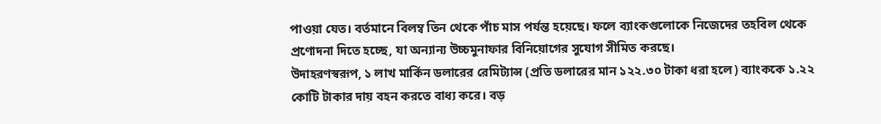পাওয়া যেত। বর্তমানে বিলম্ব তিন থেকে পাঁচ মাস পর্যন্ত হয়েছে। ফলে ব্যাংকগুলোকে নিজেদের তহবিল থেকে প্রণোদনা দিতে হচ্ছে, যা অন্যান্য উচ্চমুনাফার বিনিয়োগের সুযোগ সীমিত করছে।
উদাহরণস্বরূপ, ১ লাখ মার্কিন ডলারের রেমিট্যান্স (প্রতি ডলারের মান ১২২.৩০ টাকা ধরা হলে) ব্যাংককে ১.২২ কোটি টাকার দায় বহন করতে বাধ্য করে। বড়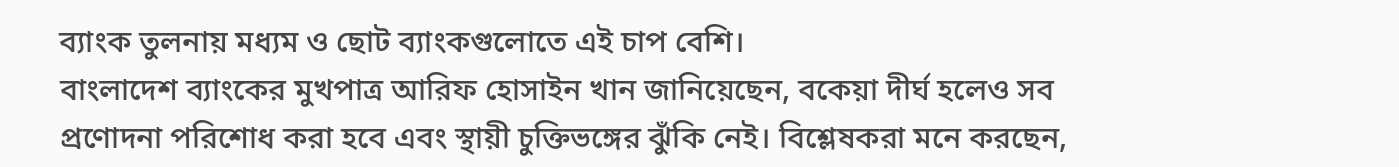ব্যাংক তুলনায় মধ্যম ও ছোট ব্যাংকগুলোতে এই চাপ বেশি।
বাংলাদেশ ব্যাংকের মুখপাত্র আরিফ হোসাইন খান জানিয়েছেন, বকেয়া দীর্ঘ হলেও সব প্রণোদনা পরিশোধ করা হবে এবং স্থায়ী চুক্তিভঙ্গের ঝুঁকি নেই। বিশ্লেষকরা মনে করছেন,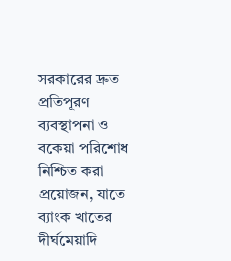সরকারের দ্রুত প্রতিপূরণ ব্যবস্থাপনা ও বকেয়া পরিশোধ নিশ্চিত করা প্রয়োজন, যাতে ব্যাংক খাতের দীর্ঘমেয়াদি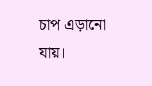চাপ এড়ানো যায়।